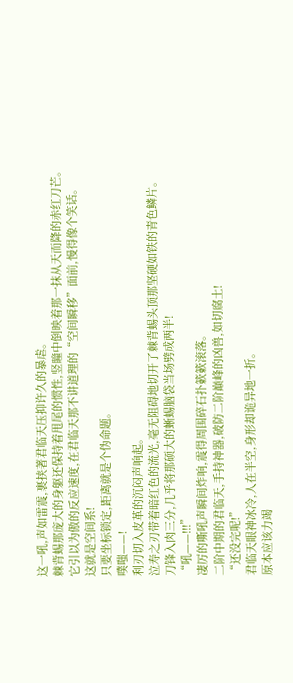这一吼,声如雷震,裹挟著君临天压抑许久的暴虐。
棘背蜴那庞大的身躯还保持着甩尾的惯性,竖瞳中倒映着那一抹从天而降的赤红刀芒。
它引以为傲的反应速度,在君临天那不讲道理的“空间瞬移”面前,慢得像个笑话。
这就是空间系!
只要坐标锁定,距离就是个伪命题。
噗嗤——!
利刃切入皮革的沉闷声响起。
泣寿之刃带着暗红色的流光,毫无阻碍地切开了棘背蜴头顶那坚硬如铁的青色鳞片。
刀锋入肉三分,几乎将那硕大的蜥蜴脑袋当场劈成两半!
“吼——!!!”
凄厉的嘶吼声瞬间炸响,震得周围碎石扑簌簌滚落。
二阶中期的君临天,手持神器,破防二阶巅峰的凶兽,如切腐土!
“还没完呢!”
君临天眼神冰冷,人在半空,身形却诡异地一折。
原本应该力竭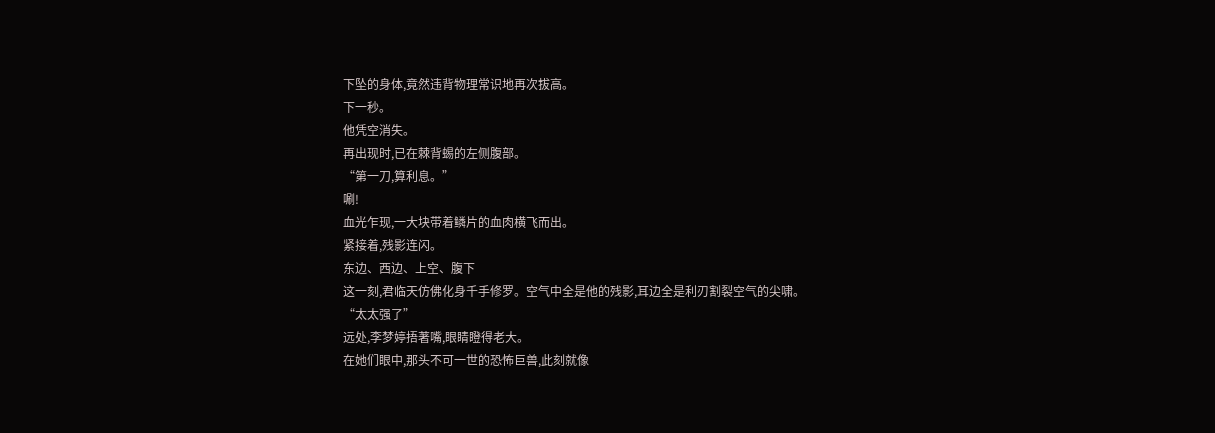下坠的身体,竟然违背物理常识地再次拔高。
下一秒。
他凭空消失。
再出现时,已在棘背蜴的左侧腹部。
“第一刀,算利息。”
唰!
血光乍现,一大块带着鳞片的血肉横飞而出。
紧接着,残影连闪。
东边、西边、上空、腹下
这一刻,君临天仿佛化身千手修罗。空气中全是他的残影,耳边全是利刃割裂空气的尖啸。
“太太强了”
远处,李梦婷捂著嘴,眼睛瞪得老大。
在她们眼中,那头不可一世的恐怖巨兽,此刻就像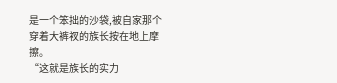是一个笨拙的沙袋,被自家那个穿着大裤衩的族长按在地上摩擦。
“这就是族长的实力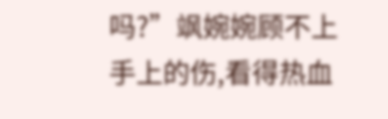吗?”飒婉婉顾不上手上的伤,看得热血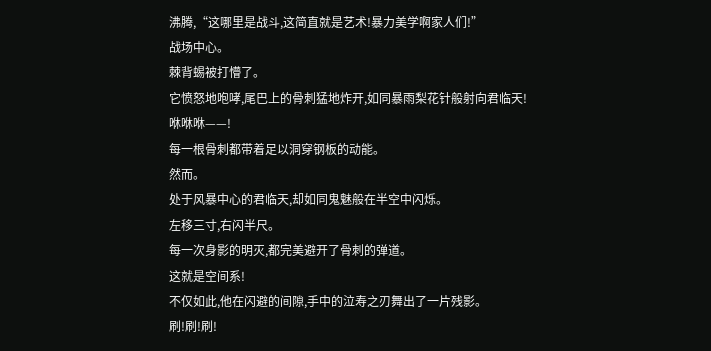沸腾,“这哪里是战斗,这简直就是艺术!暴力美学啊家人们!”
战场中心。
棘背蜴被打懵了。
它愤怒地咆哮,尾巴上的骨刺猛地炸开,如同暴雨梨花针般射向君临天!
咻咻咻——!
每一根骨刺都带着足以洞穿钢板的动能。
然而。
处于风暴中心的君临天,却如同鬼魅般在半空中闪烁。
左移三寸,右闪半尺。
每一次身影的明灭,都完美避开了骨刺的弹道。
这就是空间系!
不仅如此,他在闪避的间隙,手中的泣寿之刃舞出了一片残影。
刷!刷!刷!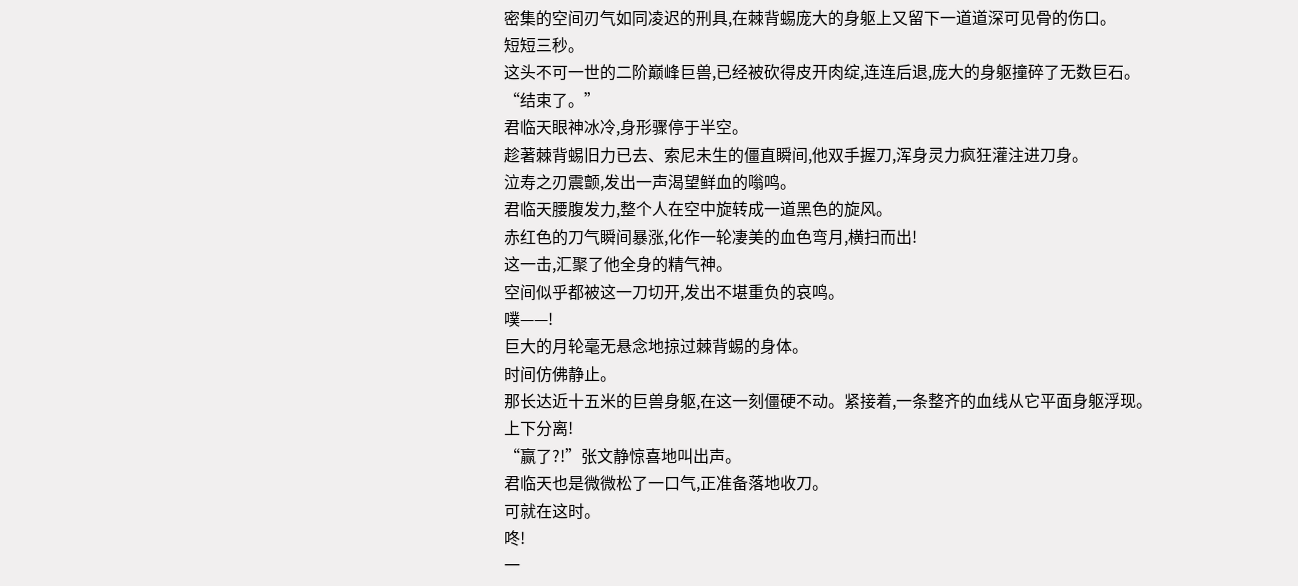密集的空间刃气如同凌迟的刑具,在棘背蜴庞大的身躯上又留下一道道深可见骨的伤口。
短短三秒。
这头不可一世的二阶巅峰巨兽,已经被砍得皮开肉绽,连连后退,庞大的身躯撞碎了无数巨石。
“结束了。”
君临天眼神冰冷,身形骤停于半空。
趁著棘背蜴旧力已去、索尼未生的僵直瞬间,他双手握刀,浑身灵力疯狂灌注进刀身。
泣寿之刃震颤,发出一声渴望鲜血的嗡鸣。
君临天腰腹发力,整个人在空中旋转成一道黑色的旋风。
赤红色的刀气瞬间暴涨,化作一轮凄美的血色弯月,横扫而出!
这一击,汇聚了他全身的精气神。
空间似乎都被这一刀切开,发出不堪重负的哀鸣。
噗——!
巨大的月轮毫无悬念地掠过棘背蜴的身体。
时间仿佛静止。
那长达近十五米的巨兽身躯,在这一刻僵硬不动。紧接着,一条整齐的血线从它平面身躯浮现。
上下分离!
“赢了?!”张文静惊喜地叫出声。
君临天也是微微松了一口气,正准备落地收刀。
可就在这时。
咚!
一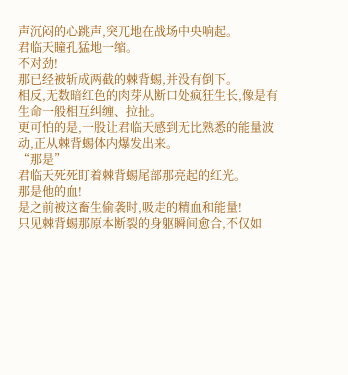声沉闷的心跳声,突兀地在战场中央响起。
君临天瞳孔猛地一缩。
不对劲!
那已经被斩成两截的棘背蜴,并没有倒下。
相反,无数暗红色的肉芽从断口处疯狂生长,像是有生命一般相互纠缠、拉扯。
更可怕的是,一股让君临天感到无比熟悉的能量波动,正从棘背蜴体内爆发出来。
“那是”
君临天死死盯着棘背蜴尾部那亮起的红光。
那是他的血!
是之前被这畜生偷袭时,吸走的精血和能量!
只见棘背蜴那原本断裂的身躯瞬间愈合,不仅如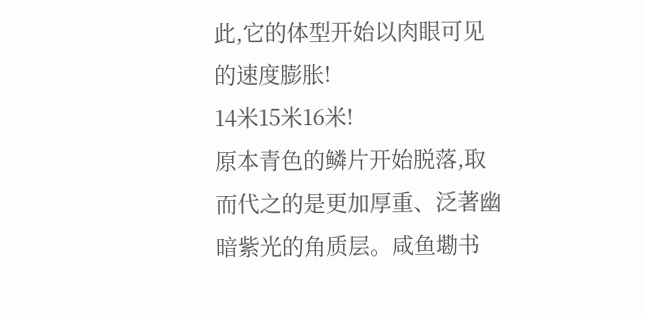此,它的体型开始以肉眼可见的速度膨胀!
14米15米16米!
原本青色的鳞片开始脱落,取而代之的是更加厚重、泛著幽暗紫光的角质层。咸鱼墈书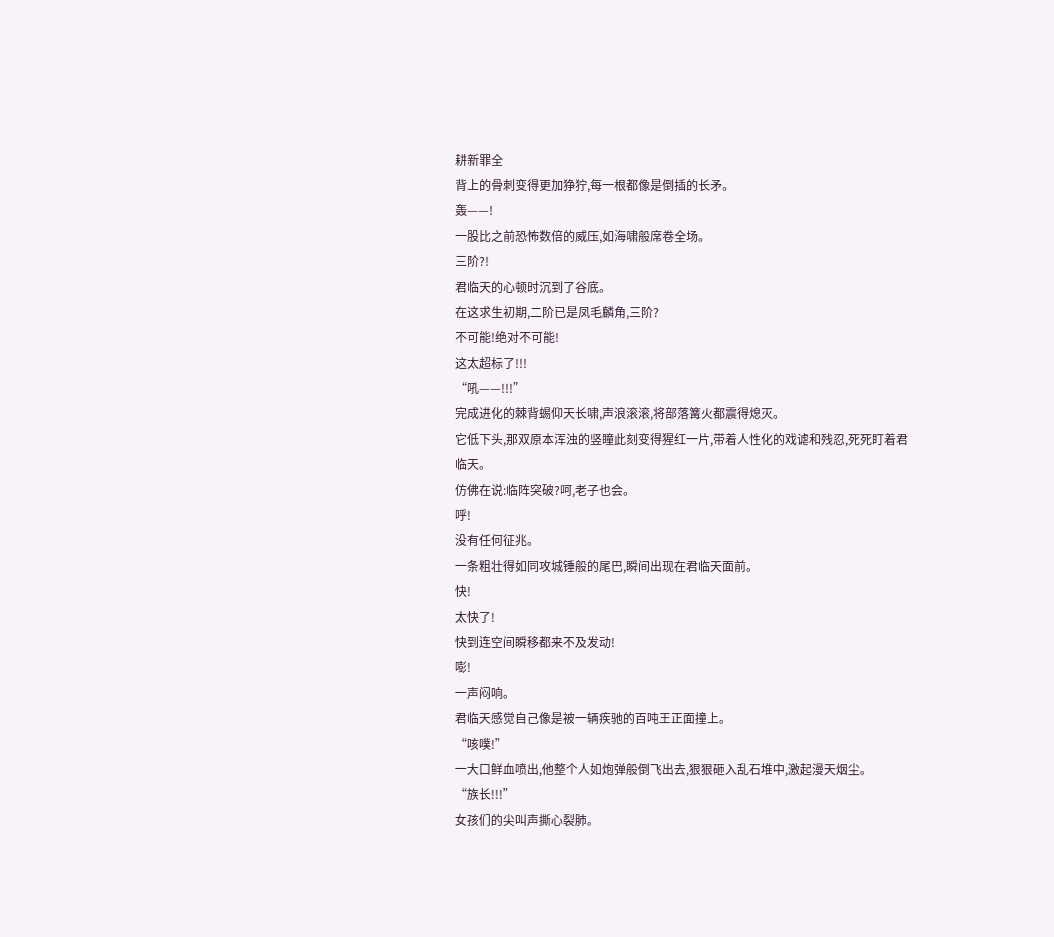耕新罪全
背上的骨刺变得更加狰狞,每一根都像是倒插的长矛。
轰——!
一股比之前恐怖数倍的威压,如海啸般席卷全场。
三阶?!
君临天的心顿时沉到了谷底。
在这求生初期,二阶已是凤毛麟角,三阶?
不可能!绝对不可能!
这太超标了!!!
“吼——!!!”
完成进化的棘背蜴仰天长啸,声浪滚滚,将部落篝火都震得熄灭。
它低下头,那双原本浑浊的竖瞳此刻变得猩红一片,带着人性化的戏谑和残忍,死死盯着君临天。
仿佛在说:临阵突破?呵,老子也会。
呼!
没有任何征兆。
一条粗壮得如同攻城锤般的尾巴,瞬间出现在君临天面前。
快!
太快了!
快到连空间瞬移都来不及发动!
嘭!
一声闷响。
君临天感觉自己像是被一辆疾驰的百吨王正面撞上。
“咳噗!”
一大口鲜血喷出,他整个人如炮弹般倒飞出去,狠狠砸入乱石堆中,激起漫天烟尘。
“族长!!!”
女孩们的尖叫声撕心裂肺。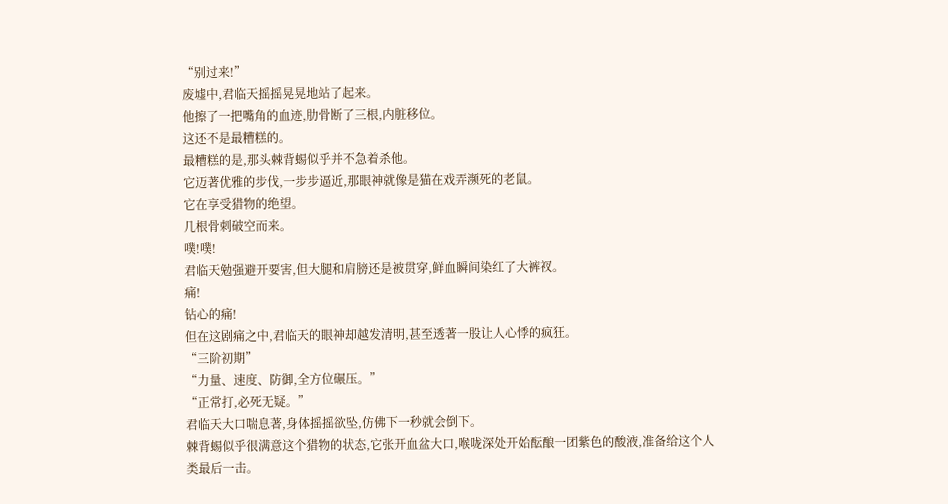“别过来!”
废墟中,君临天摇摇晃晃地站了起来。
他擦了一把嘴角的血迹,肋骨断了三根,内脏移位。
这还不是最糟糕的。
最糟糕的是,那头棘背蜴似乎并不急着杀他。
它迈著优雅的步伐,一步步逼近,那眼神就像是猫在戏弄濒死的老鼠。
它在享受猎物的绝望。
几根骨刺破空而来。
噗!噗!
君临天勉强避开要害,但大腿和肩膀还是被贯穿,鲜血瞬间染红了大裤衩。
痛!
钻心的痛!
但在这剧痛之中,君临天的眼神却越发清明,甚至透著一股让人心悸的疯狂。
“三阶初期”
“力量、速度、防御,全方位碾压。”
“正常打,必死无疑。”
君临天大口喘息著,身体摇摇欲坠,仿佛下一秒就会倒下。
棘背蜴似乎很满意这个猎物的状态,它张开血盆大口,喉咙深处开始酝酿一团紫色的酸液,准备给这个人类最后一击。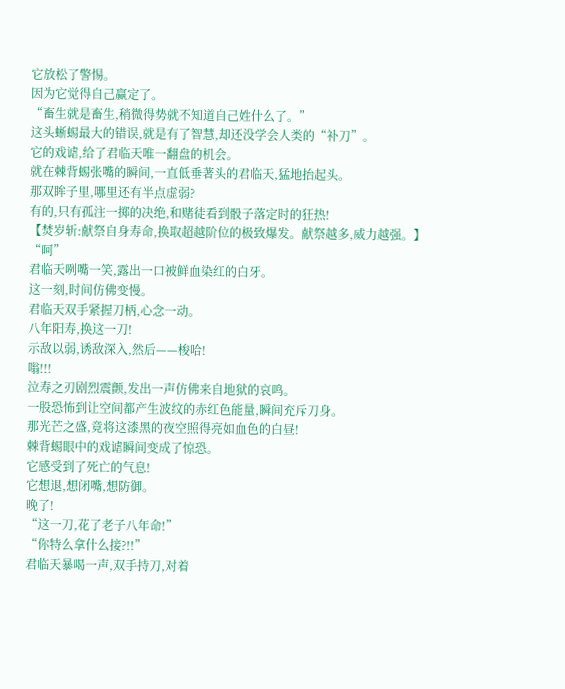它放松了警惕。
因为它觉得自己赢定了。
“畜生就是畜生,稍微得势就不知道自己姓什么了。”
这头蜥蜴最大的错误,就是有了智慧,却还没学会人类的“补刀”。
它的戏谑,给了君临天唯一翻盘的机会。
就在棘背蜴张嘴的瞬间,一直低垂著头的君临天,猛地抬起头。
那双眸子里,哪里还有半点虚弱?
有的,只有孤注一掷的决绝,和赌徒看到骰子落定时的狂热!
【焚岁斩:献祭自身寿命,换取超越阶位的极致爆发。献祭越多,威力越强。】
“呵”
君临天咧嘴一笑,露出一口被鲜血染红的白牙。
这一刻,时间仿佛变慢。
君临天双手紧握刀柄,心念一动。
八年阳寿,换这一刀!
示敌以弱,诱敌深入,然后——梭哈!
嗡!!!
泣寿之刃剧烈震颤,发出一声仿佛来自地狱的哀鸣。
一股恐怖到让空间都产生波纹的赤红色能量,瞬间充斥刀身。
那光芒之盛,竟将这漆黑的夜空照得亮如血色的白昼!
棘背蜴眼中的戏谑瞬间变成了惊恐。
它感受到了死亡的气息!
它想退,想闭嘴,想防御。
晚了!
“这一刀,花了老子八年命!”
“你特么拿什么接?!!”
君临天暴喝一声,双手持刀,对着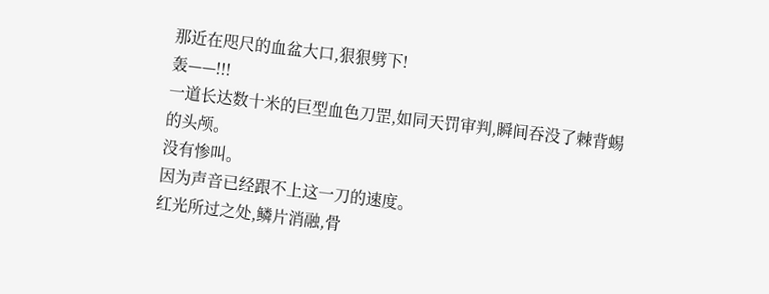那近在咫尺的血盆大口,狠狠劈下!
轰——!!!
一道长达数十米的巨型血色刀罡,如同天罚审判,瞬间吞没了棘背蜴的头颅。
没有惨叫。
因为声音已经跟不上这一刀的速度。
红光所过之处,鳞片消融,骨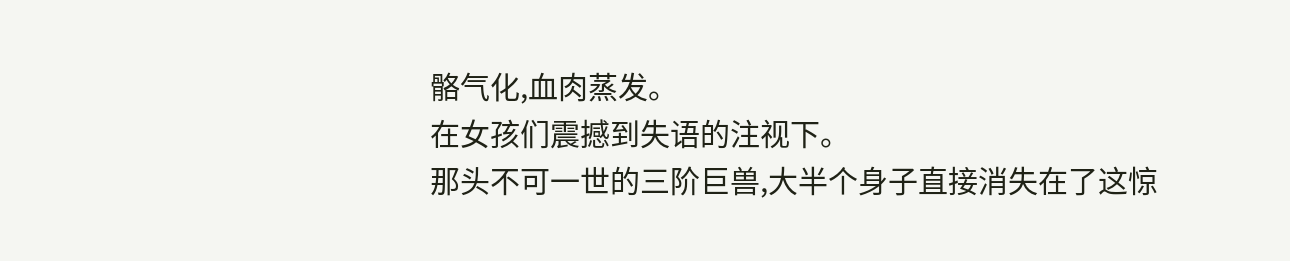骼气化,血肉蒸发。
在女孩们震撼到失语的注视下。
那头不可一世的三阶巨兽,大半个身子直接消失在了这惊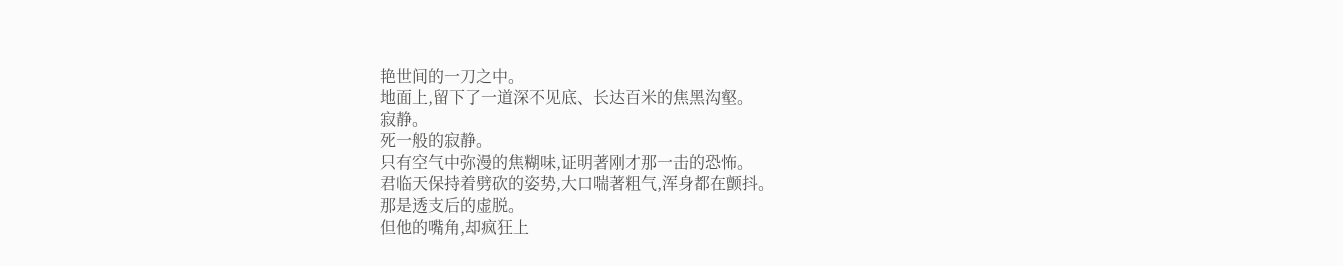艳世间的一刀之中。
地面上,留下了一道深不见底、长达百米的焦黑沟壑。
寂静。
死一般的寂静。
只有空气中弥漫的焦糊味,证明著刚才那一击的恐怖。
君临天保持着劈砍的姿势,大口喘著粗气,浑身都在颤抖。
那是透支后的虚脱。
但他的嘴角,却疯狂上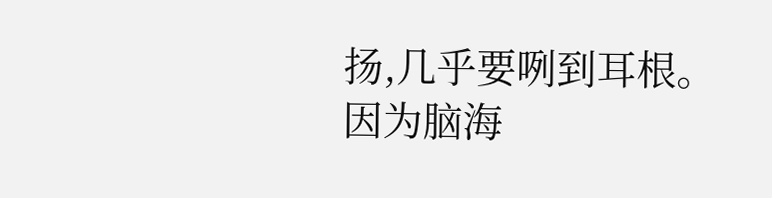扬,几乎要咧到耳根。
因为脑海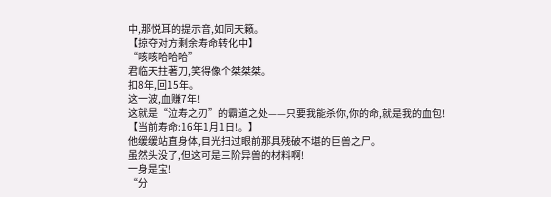中,那悦耳的提示音,如同天籁。
【掠夺对方剩余寿命转化中】
“咳咳哈哈哈”
君临天拄著刀,笑得像个桀桀桀。
扣8年,回15年。
这一波,血赚7年!
这就是“泣寿之刃”的霸道之处——只要我能杀你,你的命,就是我的血包!
【当前寿命:16年1月1日!。】
他缓缓站直身体,目光扫过眼前那具残破不堪的巨兽之尸。
虽然头没了,但这可是三阶异兽的材料啊!
一身是宝!
“分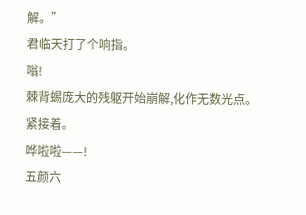解。”
君临天打了个响指。
嗡!
棘背蜴庞大的残躯开始崩解,化作无数光点。
紧接着。
哗啦啦——!
五颜六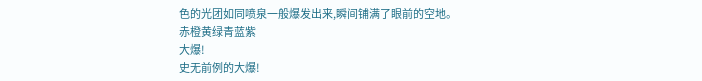色的光团如同喷泉一般爆发出来,瞬间铺满了眼前的空地。
赤橙黄绿青蓝紫
大爆!
史无前例的大爆!